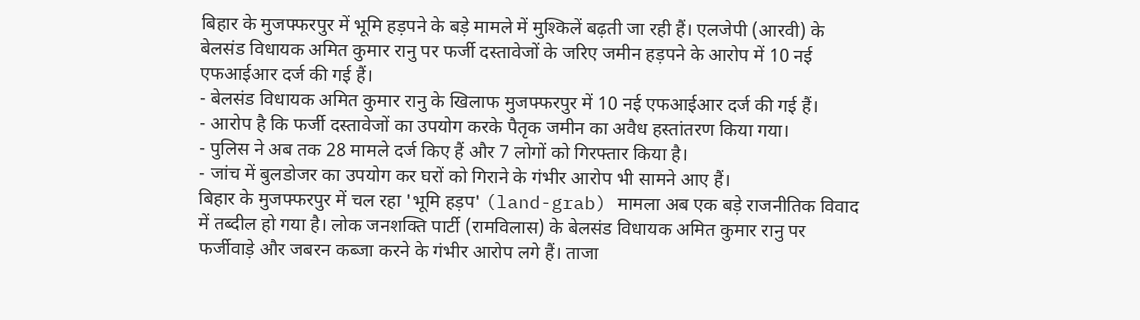बिहार के मुजफ्फरपुर में भूमि हड़पने के बड़े मामले में मुश्किलें बढ़ती जा रही हैं। एलजेपी (आरवी) के बेलसंड विधायक अमित कुमार रानु पर फर्जी दस्तावेजों के जरिए जमीन हड़पने के आरोप में 10 नई एफआईआर दर्ज की गई हैं।
- बेलसंड विधायक अमित कुमार रानु के खिलाफ मुजफ्फरपुर में 10 नई एफआईआर दर्ज की गई हैं।
- आरोप है कि फर्जी दस्तावेजों का उपयोग करके पैतृक जमीन का अवैध हस्तांतरण किया गया।
- पुलिस ने अब तक 28 मामले दर्ज किए हैं और 7 लोगों को गिरफ्तार किया है।
- जांच में बुलडोजर का उपयोग कर घरों को गिराने के गंभीर आरोप भी सामने आए हैं।
बिहार के मुजफ्फरपुर में चल रहा 'भूमि हड़प' (land-grab) मामला अब एक बड़े राजनीतिक विवाद में तब्दील हो गया है। लोक जनशक्ति पार्टी (रामविलास) के बेलसंड विधायक अमित कुमार रानु पर फर्जीवाड़े और जबरन कब्जा करने के गंभीर आरोप लगे हैं। ताजा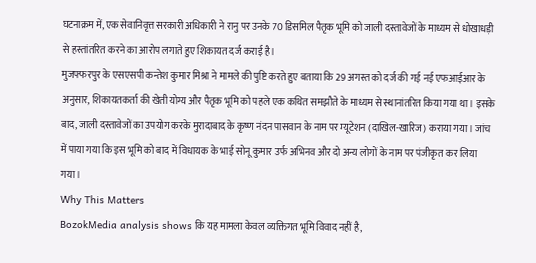घटनाक्रम में, एक सेवानिवृत्त सरकारी अधिकारी ने रानु पर उनके 70 डिसमिल पैतृक भूमि को जाली दस्तावेजों के माध्यम से धोखाधड़ी से हस्तांतरित करने का आरोप लगाते हुए शिकायत दर्ज कराई है।
मुजफ्फरपुर के एसएसपी कन्तेश कुमार मिश्रा ने मामले की पुष्टि करते हुए बताया कि 29 अगस्त को दर्ज की गई नई एफआईआर के अनुसार, शिकायतकर्ता की खेती योग्य और पैतृक भूमि को पहले एक कथित समझौते के माध्यम से स्थानांतरित किया गया था। इसके बाद, जाली दस्तावेजों का उपयोग करके मुरादाबाद के कृष्ण नंदन पासवान के नाम पर म्यूटेशन (दाखिल-खारिज) कराया गया। जांच में पाया गया कि इस भूमि को बाद में विधायक के भाई सोनू कुमार उर्फ अभिनव और दो अन्य लोगों के नाम पर पंजीकृत कर लिया गया।
Why This Matters
BozokMedia analysis shows कि यह मामला केवल व्यक्तिगत भूमि विवाद नहीं है,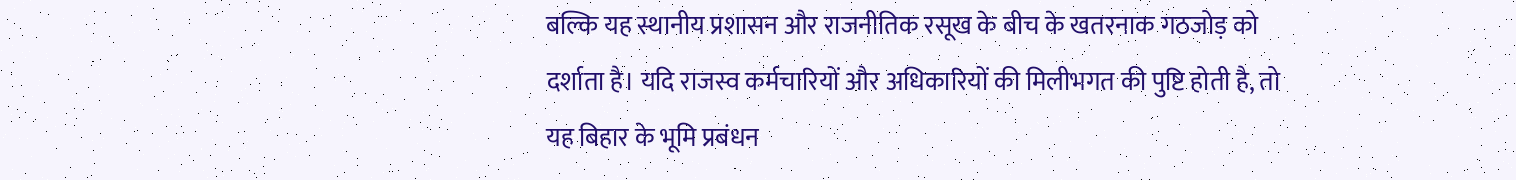बल्कि यह स्थानीय प्रशासन और राजनीतिक रसूख के बीच के खतरनाक गठजोड़ को दर्शाता है। यदि राजस्व कर्मचारियों और अधिकारियों की मिलीभगत की पुष्टि होती है, तो यह बिहार के भूमि प्रबंधन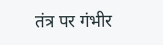तंत्र पर गंभीर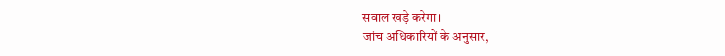सवाल खड़े करेगा।
जांच अधिकारियों के अनुसार,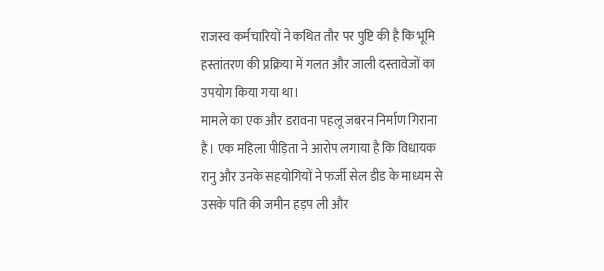राजस्व कर्मचारियों ने कथित तौर पर पुष्टि की है कि भूमि हस्तांतरण की प्रक्रिया में गलत और जाली दस्तावेजों का उपयोग किया गया था।
मामले का एक और डरावना पहलू जबरन निर्माण गिराना है। एक महिला पीड़िता ने आरोप लगाया है कि विधायक रानु और उनके सहयोगियों ने फर्जी सेल डीड के माध्यम से उसके पति की जमीन हड़प ली और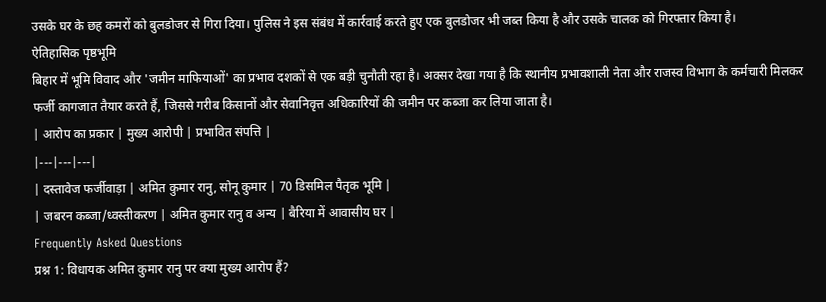उसके घर के छह कमरों को बुलडोजर से गिरा दिया। पुलिस ने इस संबंध में कार्रवाई करते हुए एक बुलडोजर भी जब्त किया है और उसके चालक को गिरफ्तार किया है।
ऐतिहासिक पृष्ठभूमि
बिहार में भूमि विवाद और 'जमीन माफियाओं' का प्रभाव दशकों से एक बड़ी चुनौती रहा है। अक्सर देखा गया है कि स्थानीय प्रभावशाली नेता और राजस्व विभाग के कर्मचारी मिलकर फर्जी कागजात तैयार करते हैं, जिससे गरीब किसानों और सेवानिवृत्त अधिकारियों की जमीन पर कब्जा कर लिया जाता है।
| आरोप का प्रकार | मुख्य आरोपी | प्रभावित संपत्ति |
|---|---|---|
| दस्तावेज फर्जीवाड़ा | अमित कुमार रानु, सोनू कुमार | 70 डिसमिल पैतृक भूमि |
| जबरन कब्जा/ध्वस्तीकरण | अमित कुमार रानु व अन्य | बैरिया में आवासीय घर |
Frequently Asked Questions
प्रश्न 1: विधायक अमित कुमार रानु पर क्या मुख्य आरोप हैं?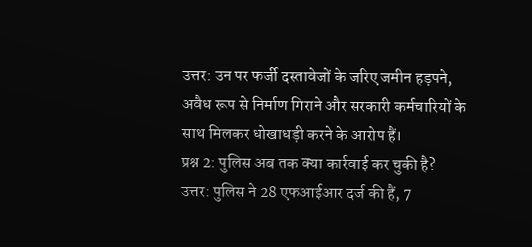उत्तर: उन पर फर्जी दस्तावेजों के जरिए जमीन हड़पने, अवैध रूप से निर्माण गिराने और सरकारी कर्मचारियों के साथ मिलकर धोखाधड़ी करने के आरोप हैं।
प्रश्न 2: पुलिस अब तक क्या कार्रवाई कर चुकी है?
उत्तर: पुलिस ने 28 एफआईआर दर्ज की हैं, 7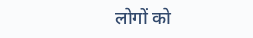लोगों को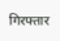गिरफ्तार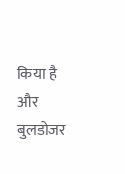किया है और बुलडोजर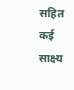सहित कई साक्ष्य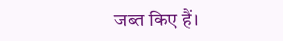जब्त किए हैं।